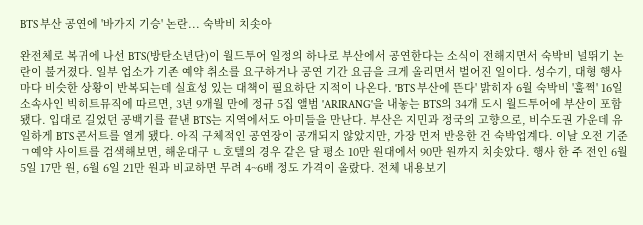BTS 부산 공연에 '바가지 기승' 논란... 숙박비 치솟아

완전체로 복귀에 나선 BTS(방탄소년단)이 월드투어 일정의 하나로 부산에서 공연한다는 소식이 전해지면서 숙박비 널뛰기 논란이 불거졌다. 일부 업소가 기존 예약 취소를 요구하거나 공연 기간 요금을 크게 올리면서 벌어진 일이다. 성수기, 대형 행사마다 비슷한 상황이 반복되는데 실효성 있는 대책이 필요하단 지적이 나온다. 'BTS 부산에 뜬다' 밝히자 6월 숙박비 '훌쩍' 16일 소속사인 빅히트뮤직에 따르면, 3년 9개월 만에 정규 5집 앨범 'ARIRANG'을 내놓는 BTS의 34개 도시 월드투어에 부산이 포함됐다. 입대로 길었던 공백기를 끝낸 BTS는 지역에서도 아미들을 만난다. 부산은 지민과 정국의 고향으로, 비수도권 가운데 유일하게 BTS 콘서트를 열게 됐다. 아직 구체적인 공연장이 공개되지 않았지만, 가장 먼저 반응한 건 숙박업계다. 이날 오전 기준 ㄱ예약 사이트를 검색해보면, 해운대구 ㄴ호텔의 경우 같은 달 평소 10만 원대에서 90만 원까지 치솟았다. 행사 한 주 전인 6월 5일 17만 원, 6월 6일 21만 원과 비교하면 무려 4~6배 정도 가격이 올랐다. 전체 내용보기